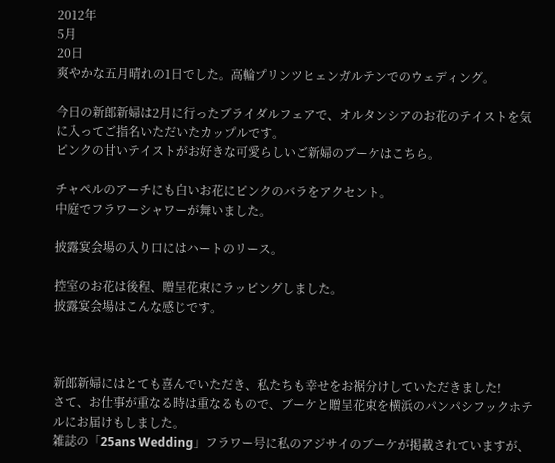2012年
5月
20日
爽やかな五月晴れの1日でした。高輪プリンツヒェンガルテンでのウェディング。

今日の新郎新婦は2月に行ったブライダルフェアで、オルタンシアのお花のテイストを気に入ってご指名いただいたカップルです。
ピンクの甘いテイストがお好きな可愛らしいご新婦のブーケはこちら。

チャペルのアーチにも白いお花にピンクのバラをアクセント。
中庭でフラワーシャワーが舞いました。

披露宴会場の入り口にはハートのリース。

控室のお花は後程、贈呈花束にラッピングしました。
披露宴会場はこんな感じです。



新郎新婦にはとても喜んでいただき、私たちも幸せをお裾分けしていただきました!
さて、お仕事が重なる時は重なるもので、ブーケと贈呈花束を横浜のパンパシフックホテルにお届けもしました。
雑誌の「25ans Wedding」フラワー号に私のアジサイのブーケが掲載されていますが、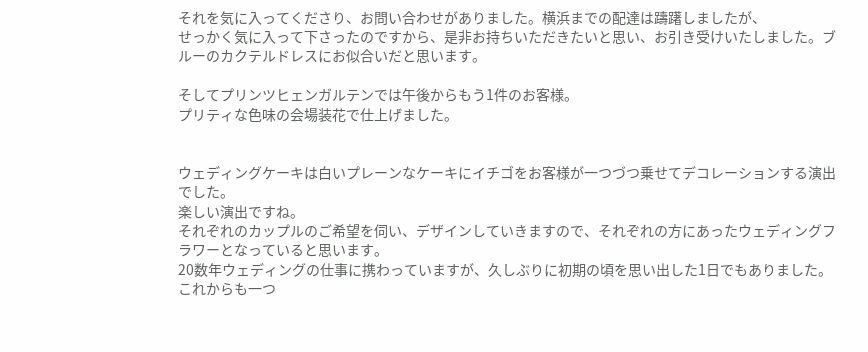それを気に入ってくださり、お問い合わせがありました。横浜までの配達は躊躇しましたが、
せっかく気に入って下さったのですから、是非お持ちいただきたいと思い、お引き受けいたしました。ブルーのカクテルドレスにお似合いだと思います。

そしてプリンツヒェンガルテンでは午後からもう1件のお客様。
プリティな色味の会場装花で仕上げました。


ウェディングケーキは白いプレーンなケーキにイチゴをお客様が一つづつ乗せてデコレーションする演出でした。
楽しい演出ですね。
それぞれのカップルのご希望を伺い、デザインしていきますので、それぞれの方にあったウェディングフラワーとなっていると思います。
20数年ウェディングの仕事に携わっていますが、久しぶりに初期の頃を思い出した1日でもありました。これからも一つ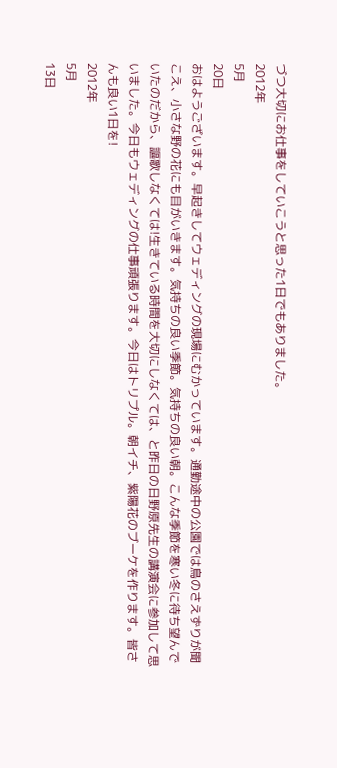づつ大切にお仕事をしていこうと思った1日でもありました。
2012年
5月
20日
おはようございます。早起きしてウェディングの現場にむかっています。通勤途中の公園では鳥のさえずりが聞こえ、小さな野の花にも目がいきます。気持ちの良い季節。気持ちの良い朝。こんな季節を寒い冬に待ち望んでいたのだから、謳歌しなくては!生きている時間を大切にしなくては、と昨日の日野原先生の講演会に参加して思いました。今日もウェディングの仕事頑張ります。今日はトリプル。朝イチ、紫陽花のブーケを作ります。皆さんも良い1日を!
2012年
5月
13日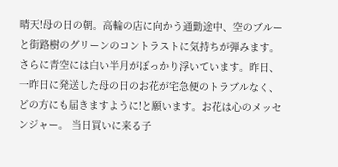晴天!母の日の朝。高輪の店に向かう通勤途中、空のブルーと街路樹のグリーンのコントラストに気持ちが弾みます。さらに青空には白い半月がぽっかり浮いています。昨日、一昨日に発送した母の日のお花が宅急便のトラブルなく、どの方にも届きますように!と願います。お花は心のメッセンジャー。 当日買いに来る子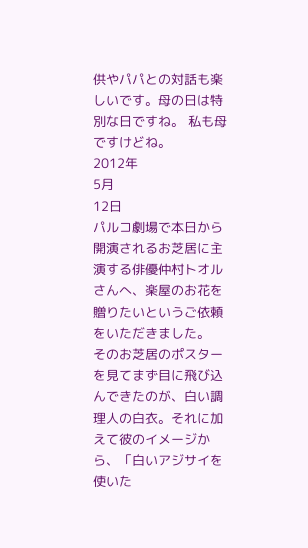供やパパとの対話も楽しいです。母の日は特別な日ですね。 私も母ですけどね。
2012年
5月
12日
パルコ劇場で本日から開演されるお芝居に主演する俳優仲村トオルさんへ、楽屋のお花を贈りたいというご依頼をいただきました。
そのお芝居のポスターを見てまず目に飛び込んできたのが、白い調理人の白衣。それに加えて彼のイメージから、「白いアジサイを使いた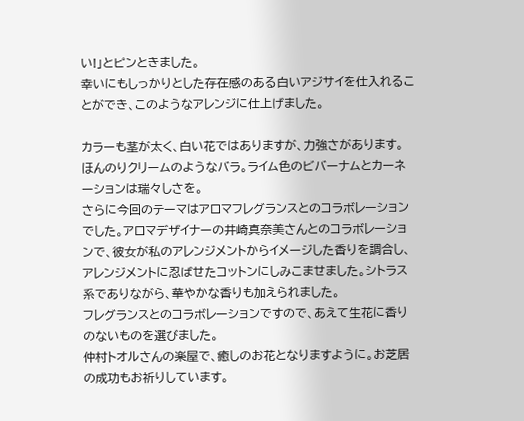い!」とピンときました。
幸いにもしっかりとした存在感のある白いアジサイを仕入れることができ、このようなアレンジに仕上げました。

カラーも茎が太く、白い花ではありますが、力強さがあります。
ほんのりクリームのようなバラ。ライム色のビバーナムとカーネーションは瑞々しさを。
さらに今回のテーマはアロマフレグランスとのコラボレーションでした。アロマデザイナーの井崎真奈美さんとのコラボレーションで、彼女が私のアレンジメントからイメージした香りを調合し、アレンジメントに忍ばせたコットンにしみこませました。シトラス系でありながら、華やかな香りも加えられました。
フレグランスとのコラボレーションですので、あえて生花に香りのないものを選びました。
仲村トオルさんの楽屋で、癒しのお花となりますように。お芝居の成功もお祈りしています。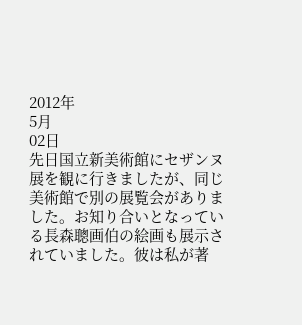2012年
5月
02日
先日国立新美術館にセザンヌ展を観に行きましたが、同じ美術館で別の展覧会がありました。お知り合いとなっている長森聰画伯の絵画も展示されていました。彼は私が著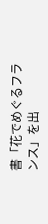書「花でめぐるフランス」を出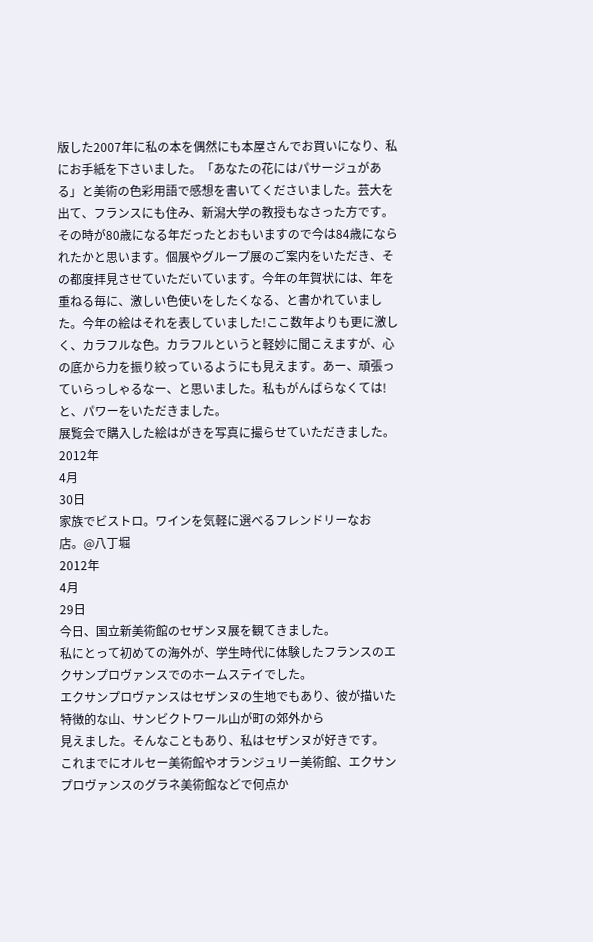版した2007年に私の本を偶然にも本屋さんでお買いになり、私にお手紙を下さいました。「あなたの花にはパサージュがある」と美術の色彩用語で感想を書いてくださいました。芸大を出て、フランスにも住み、新潟大学の教授もなさった方です。その時が80歳になる年だったとおもいますので今は84歳になられたかと思います。個展やグループ展のご案内をいただき、その都度拝見させていただいています。今年の年賀状には、年を重ねる毎に、激しい色使いをしたくなる、と書かれていました。今年の絵はそれを表していました!ここ数年よりも更に激しく、カラフルな色。カラフルというと軽妙に聞こえますが、心の底から力を振り絞っているようにも見えます。あー、頑張っていらっしゃるなー、と思いました。私もがんばらなくては!と、パワーをいただきました。
展覧会で購入した絵はがきを写真に撮らせていただきました。
2012年
4月
30日
家族でビストロ。ワインを気軽に選べるフレンドリーなお店。@八丁堀
2012年
4月
29日
今日、国立新美術館のセザンヌ展を観てきました。
私にとって初めての海外が、学生時代に体験したフランスのエクサンプロヴァンスでのホームステイでした。
エクサンプロヴァンスはセザンヌの生地でもあり、彼が描いた特徴的な山、サンビクトワール山が町の郊外から
見えました。そんなこともあり、私はセザンヌが好きです。
これまでにオルセー美術館やオランジュリー美術館、エクサンプロヴァンスのグラネ美術館などで何点か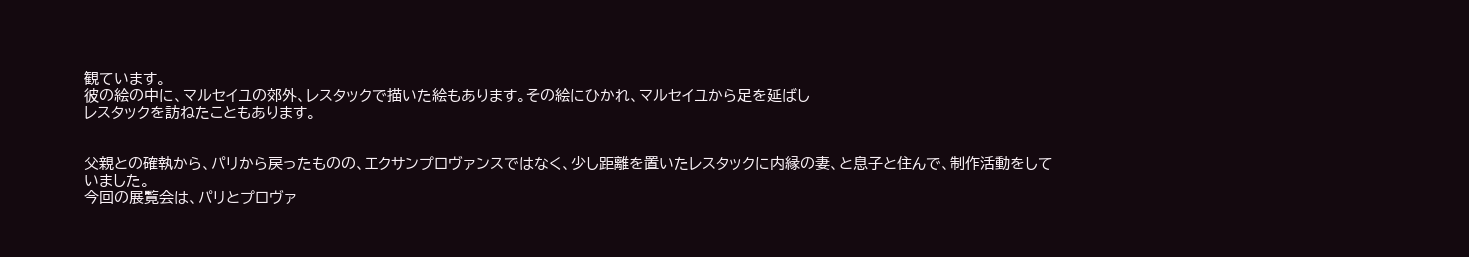観ています。
彼の絵の中に、マルセイユの郊外、レスタックで描いた絵もあります。その絵にひかれ、マルセイユから足を延ばし
レスタックを訪ねたこともあります。


父親との確執から、パリから戻ったものの、エクサンプロヴァンスではなく、少し距離を置いたレスタックに内縁の妻、と息子と住んで、制作活動をしていました。
今回の展覧会は、パリとプロヴァ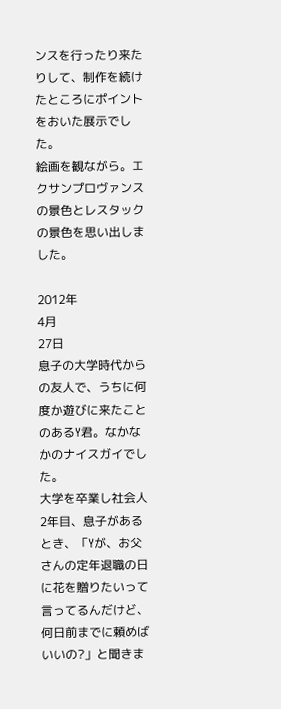ンスを行ったり来たりして、制作を続けたところにポイントをおいた展示でした。
絵画を観ながら。エクサンプロヴァンスの景色とレスタックの景色を思い出しました。

2012年
4月
27日
息子の大学時代からの友人で、うちに何度か遊びに来たことのあるY君。なかなかのナイスガイでした。
大学を卒業し社会人2年目、息子があるとき、「Yが、お父さんの定年退職の日に花を贈りたいって言ってるんだけど、何日前までに頼めばいいの?」と聞きま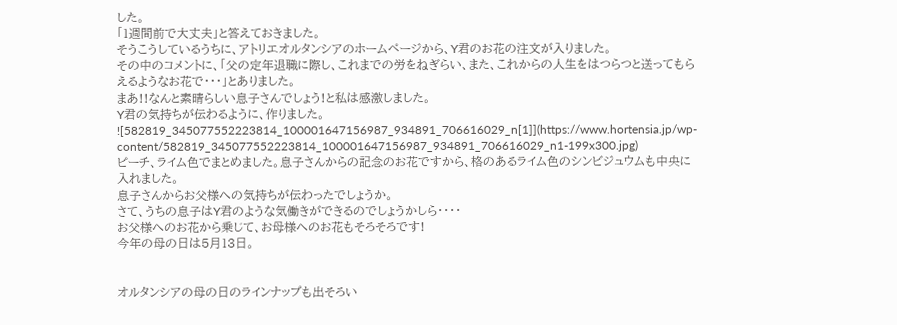した。
「1週間前で大丈夫」と答えておきました。
そうこうしているうちに、アトリエオルタンシアのホームページから、Y君のお花の注文が入りました。
その中のコメントに、「父の定年退職に際し、これまでの労をねぎらい、また、これからの人生をはつらつと送ってもらえるようなお花で・・・」とありました。
まあ!!なんと素晴らしい息子さんでしょう!と私は感激しました。
Y君の気持ちが伝わるように、作りました。
![582819_345077552223814_100001647156987_934891_706616029_n[1]](https://www.hortensia.jp/wp-content/582819_345077552223814_100001647156987_934891_706616029_n1-199x300.jpg)
ピーチ、ライム色でまとめました。息子さんからの記念のお花ですから、格のあるライム色のシンビジュウムも中央に入れました。
息子さんからお父様への気持ちが伝わったでしょうか。
さて、うちの息子はY君のような気働きができるのでしょうかしら・・・・
お父様へのお花から乗じて、お母様へのお花もそろそろです!
今年の母の日は5月13日。


オルタンシアの母の日のラインナップも出そろい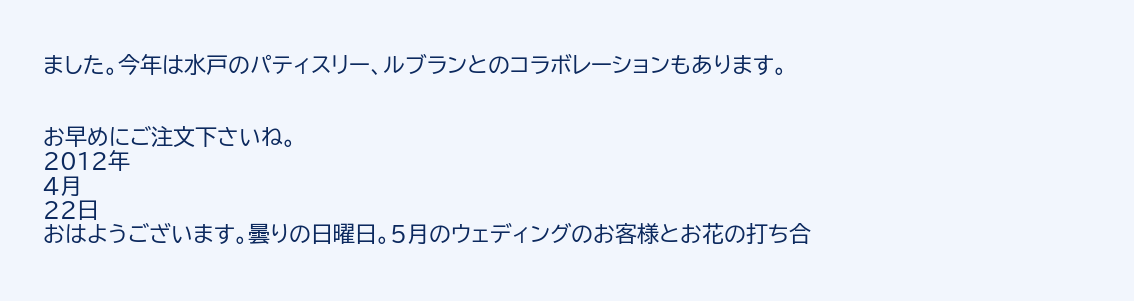ました。今年は水戸のパティスリー、ルブランとのコラボレーションもあります。


お早めにご注文下さいね。
2012年
4月
22日
おはようございます。曇りの日曜日。5月のウェディングのお客様とお花の打ち合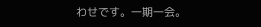わせです。一期一会。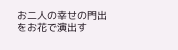お二人の幸せの門出をお花で演出す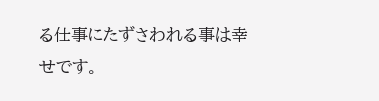る仕事にたずさわれる事は幸せです。